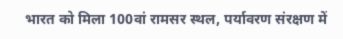भारत को मिला 100वां रामसर स्थल, पर्यावरण संरक्षण में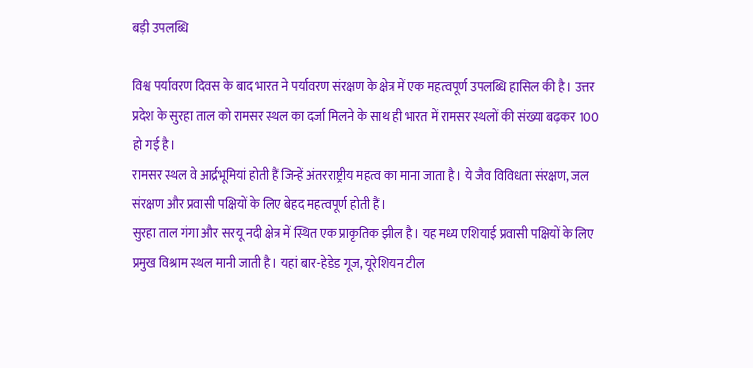बड़ी उपलब्धि

विश्व पर्यावरण दिवस के बाद भारत ने पर्यावरण संरक्षण के क्षेत्र में एक महत्वपूर्ण उपलब्धि हासिल की है। उत्तर प्रदेश के सुरहा ताल को रामसर स्थल का दर्जा मिलने के साथ ही भारत में रामसर स्थलों की संख्या बढ़कर 100 हो गई है।
रामसर स्थल वे आर्द्रभूमियां होती हैं जिन्हें अंतरराष्ट्रीय महत्व का माना जाता है। ये जैव विविधता संरक्षण, जल संरक्षण और प्रवासी पक्षियों के लिए बेहद महत्वपूर्ण होती हैं।
सुरहा ताल गंगा और सरयू नदी क्षेत्र में स्थित एक प्राकृतिक झील है। यह मध्य एशियाई प्रवासी पक्षियों के लिए प्रमुख विश्राम स्थल मानी जाती है। यहां बार-हेडेड गूज, यूरेशियन टील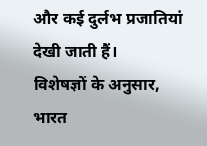और कई दुर्लभ प्रजातियां देखी जाती हैं।
विशेषज्ञों के अनुसार, भारत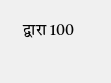द्वारा 100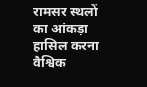रामसर स्थलों का आंकड़ा हासिल करना वैश्विक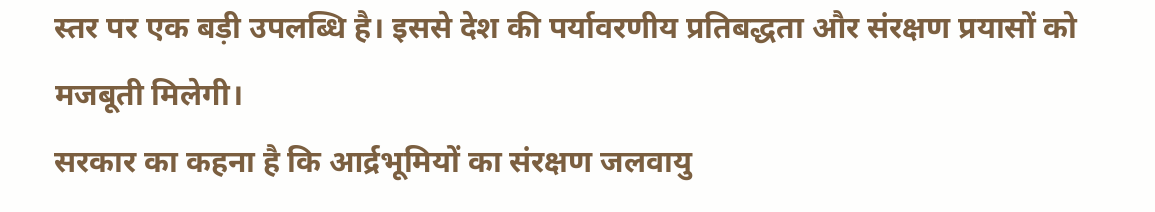स्तर पर एक बड़ी उपलब्धि है। इससे देश की पर्यावरणीय प्रतिबद्धता और संरक्षण प्रयासों को मजबूती मिलेगी।
सरकार का कहना है कि आर्द्रभूमियों का संरक्षण जलवायु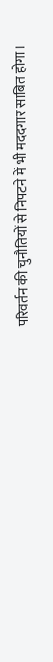परिवर्तन की चुनौतियों से निपटने में भी मददगार साबित होगा।